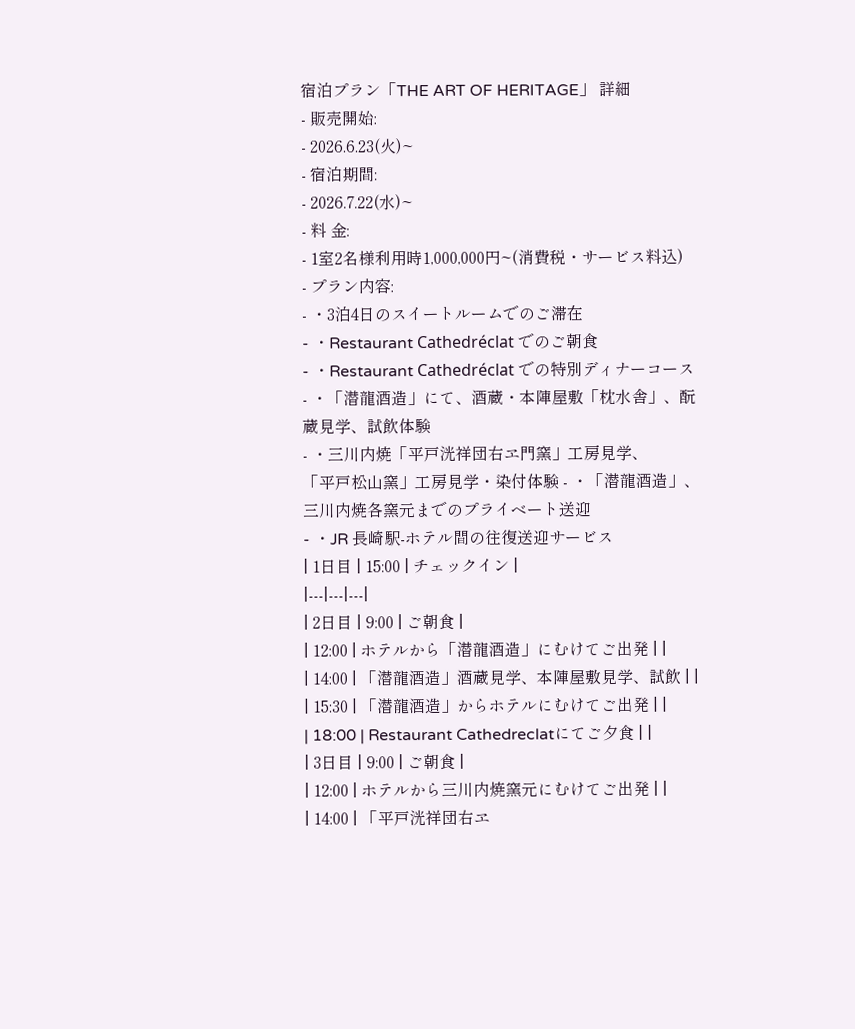宿泊プラン「THE ART OF HERITAGE」 詳細
- 販売開始:
- 2026.6.23(火)~
- 宿泊期間:
- 2026.7.22(水)~
- 料 金:
- 1室2名様利用時1,000,000円~(消費税・サービス料込)
- プラン内容:
- ・3泊4日のスイートルームでのご滞在
- ・Restaurant Cathedréclat でのご朝食
- ・Restaurant Cathedréclat での特別ディナーコース
- ・「潜龍酒造」にて、酒蔵・本陣屋敷「枕水舎」、酛蔵見学、試飲体験
- ・三川内焼「平戸洸祥団右ヱ門窯」工房見学、
「平戸松山窯」工房見学・染付体験 - ・「潜龍酒造」、三川内焼各窯元までのプライベート送迎
- ・JR 長崎駅‐ホテル間の往復送迎サービス
| 1日目 | 15:00 | チェックイン |
|---|---|---|
| 2日目 | 9:00 | ご朝食 |
| 12:00 | ホテルから「潜龍酒造」にむけてご出発 | |
| 14:00 | 「潜龍酒造」酒蔵見学、本陣屋敷見学、試飲 | |
| 15:30 | 「潜龍酒造」からホテルにむけてご出発 | |
| 18:00 | Restaurant Cathedreclatにてご夕食 | |
| 3日目 | 9:00 | ご朝食 |
| 12:00 | ホテルから三川内焼窯元にむけてご出発 | |
| 14:00 | 「平戸洸祥団右ヱ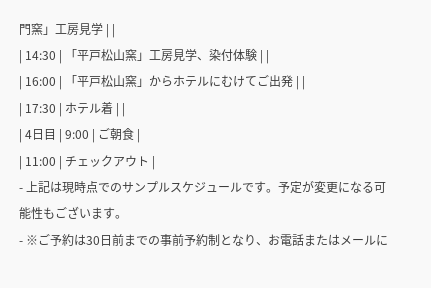門窯」工房見学 | |
| 14:30 | 「平戸松山窯」工房見学、染付体験 | |
| 16:00 | 「平戸松山窯」からホテルにむけてご出発 | |
| 17:30 | ホテル着 | |
| 4日目 | 9:00 | ご朝食 |
| 11:00 | チェックアウト |
- 上記は現時点でのサンプルスケジュールです。予定が変更になる可能性もございます。
- ※ご予約は30日前までの事前予約制となり、お電話またはメールに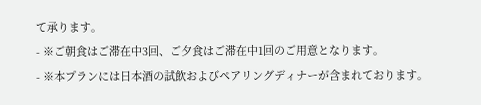て承ります。
- ※ご朝食はご滞在中3回、ご夕食はご滞在中1回のご用意となります。
- ※本プランには日本酒の試飲およびペアリングディナーが含まれております。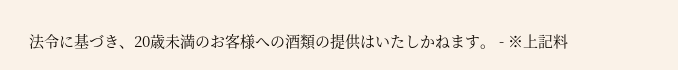法令に基づき、20歳未満のお客様への酒類の提供はいたしかねます。 - ※上記料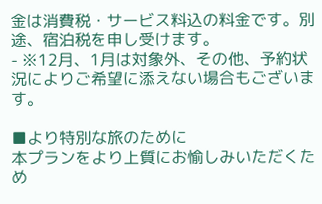金は消費税・サービス料込の料金です。別途、宿泊税を申し受けます。
- ※12月、1月は対象外、その他、予約状況によりご希望に添えない場合もございます。

■より特別な旅のために
本プランをより上質にお愉しみいただくため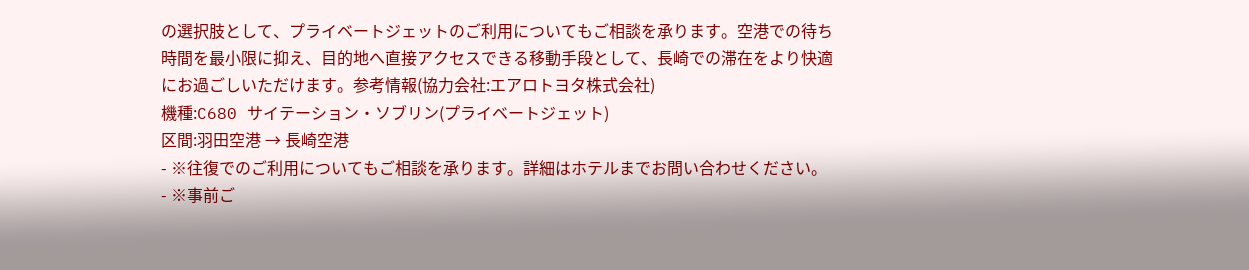の選択肢として、プライベートジェットのご利用についてもご相談を承ります。空港での待ち時間を最小限に抑え、目的地へ直接アクセスできる移動手段として、長崎での滞在をより快適にお過ごしいただけます。参考情報(協力会社:エアロトヨタ株式会社)
機種:C680 サイテーション・ソブリン(プライベートジェット)
区間:羽田空港 → 長崎空港
- ※往復でのご利用についてもご相談を承ります。詳細はホテルまでお問い合わせください。
- ※事前ご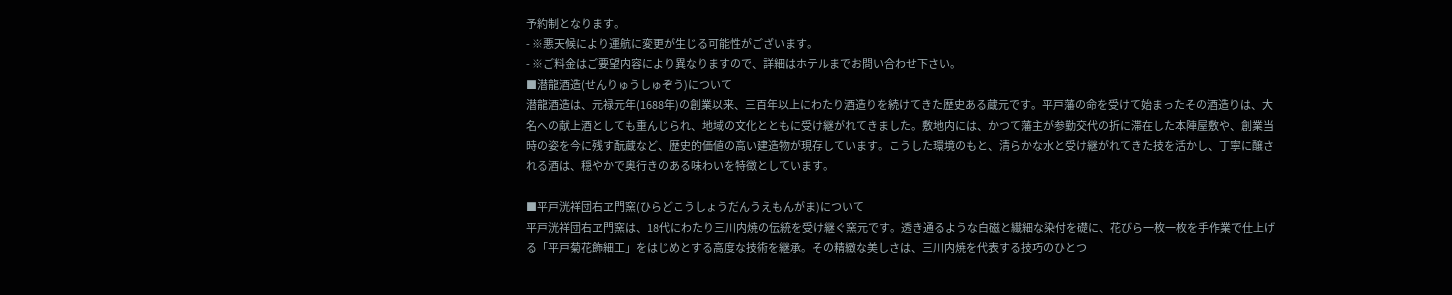予約制となります。
- ※悪天候により運航に変更が生じる可能性がございます。
- ※ご料金はご要望内容により異なりますので、詳細はホテルまでお問い合わせ下さい。
■潜龍酒造(せんりゅうしゅぞう)について
潜龍酒造は、元禄元年(1688年)の創業以来、三百年以上にわたり酒造りを続けてきた歴史ある蔵元です。平戸藩の命を受けて始まったその酒造りは、大名への献上酒としても重んじられ、地域の文化とともに受け継がれてきました。敷地内には、かつて藩主が参勤交代の折に滞在した本陣屋敷や、創業当時の姿を今に残す酛蔵など、歴史的価値の高い建造物が現存しています。こうした環境のもと、清らかな水と受け継がれてきた技を活かし、丁寧に醸される酒は、穏やかで奥行きのある味わいを特徴としています。

■平戸洸祥団右ヱ門窯(ひらどこうしょうだんうえもんがま)について
平戸洸祥団右ヱ門窯は、18代にわたり三川内焼の伝統を受け継ぐ窯元です。透き通るような白磁と繊細な染付を礎に、花びら一枚一枚を手作業で仕上げる「平戸菊花飾細工」をはじめとする高度な技術を継承。その精緻な美しさは、三川内焼を代表する技巧のひとつ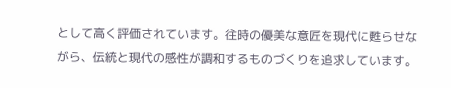として高く評価されています。往時の優美な意匠を現代に甦らせながら、伝統と現代の感性が調和するものづくりを追求しています。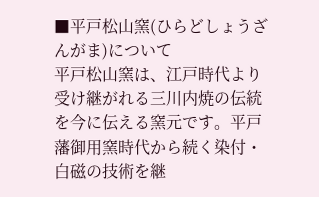■平戸松山窯(ひらどしょうざんがま)について
平戸松山窯は、江戸時代より受け継がれる三川内焼の伝統を今に伝える窯元です。平戸藩御用窯時代から続く染付・白磁の技術を継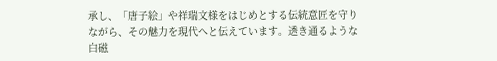承し、「唐子絵」や祥瑞文様をはじめとする伝統意匠を守りながら、その魅力を現代へと伝えています。透き通るような白磁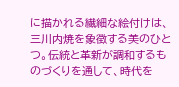に描かれる繊細な絵付けは、三川内焼を象徴する美のひとつ。伝統と革新が調和するものづくりを通して、時代を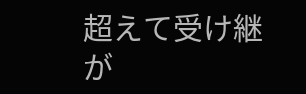超えて受け継が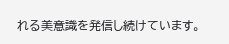れる美意識を発信し続けています。